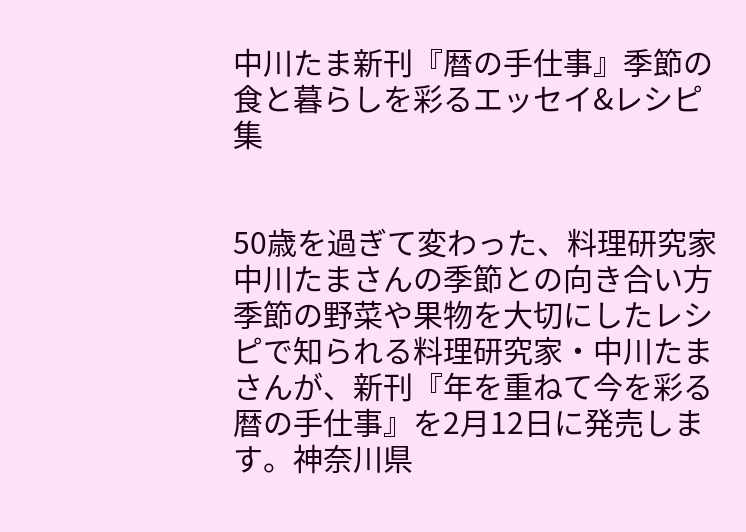中川たま新刊『暦の手仕事』季節の食と暮らしを彩るエッセイ&レシピ集


50歳を過ぎて変わった、料理研究家中川たまさんの季節との向き合い方
季節の野菜や果物を大切にしたレシピで知られる料理研究家・中川たまさんが、新刊『年を重ねて今を彩る 暦の手仕事』を2月12日に発売します。神奈川県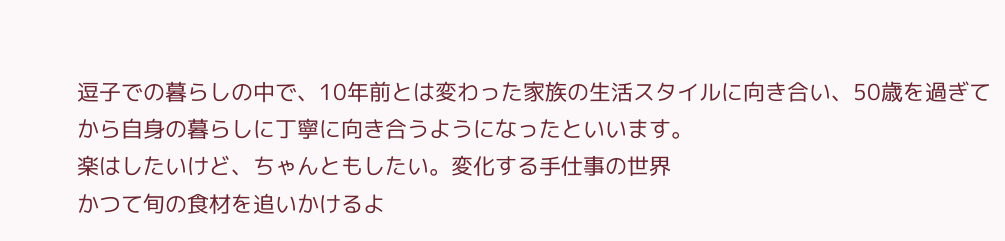逗子での暮らしの中で、10年前とは変わった家族の生活スタイルに向き合い、50歳を過ぎてから自身の暮らしに丁寧に向き合うようになったといいます。
楽はしたいけど、ちゃんともしたい。変化する手仕事の世界
かつて旬の食材を追いかけるよ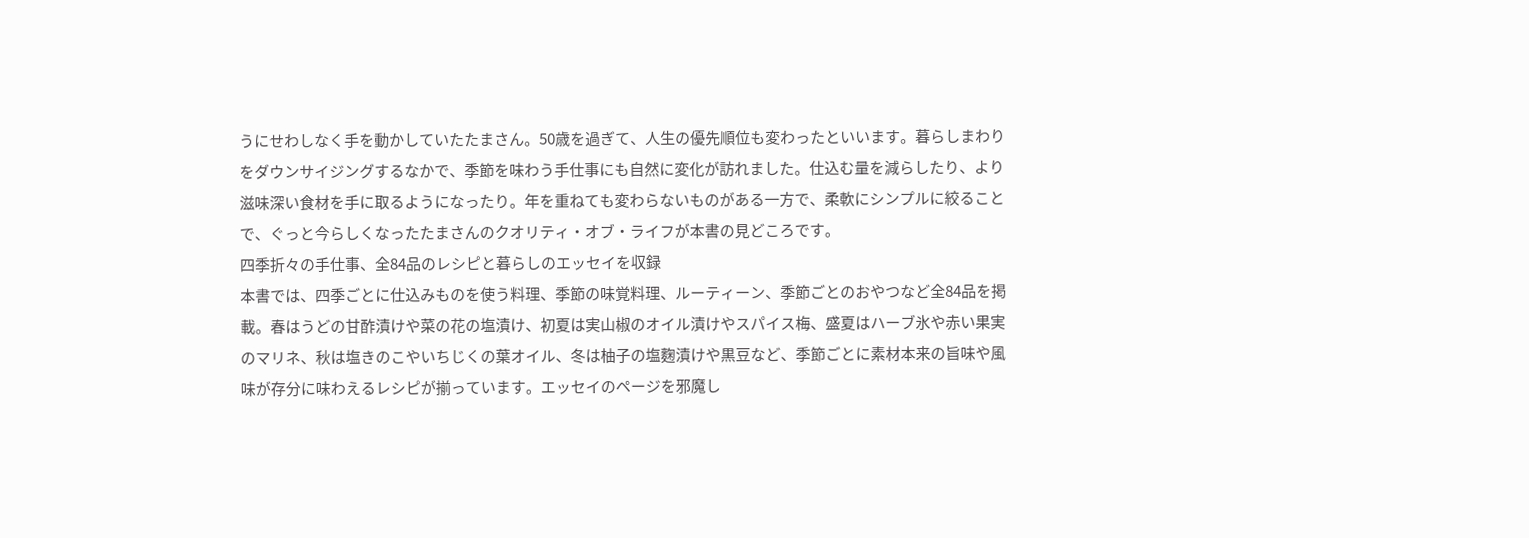うにせわしなく手を動かしていたたまさん。50歳を過ぎて、人生の優先順位も変わったといいます。暮らしまわりをダウンサイジングするなかで、季節を味わう手仕事にも自然に変化が訪れました。仕込む量を減らしたり、より滋味深い食材を手に取るようになったり。年を重ねても変わらないものがある一方で、柔軟にシンプルに絞ることで、ぐっと今らしくなったたまさんのクオリティ・オブ・ライフが本書の見どころです。
四季折々の手仕事、全84品のレシピと暮らしのエッセイを収録
本書では、四季ごとに仕込みものを使う料理、季節の味覚料理、ルーティーン、季節ごとのおやつなど全84品を掲載。春はうどの甘酢漬けや菜の花の塩漬け、初夏は実山椒のオイル漬けやスパイス梅、盛夏はハーブ氷や赤い果実のマリネ、秋は塩きのこやいちじくの葉オイル、冬は柚子の塩麴漬けや黒豆など、季節ごとに素材本来の旨味や風味が存分に味わえるレシピが揃っています。エッセイのページを邪魔し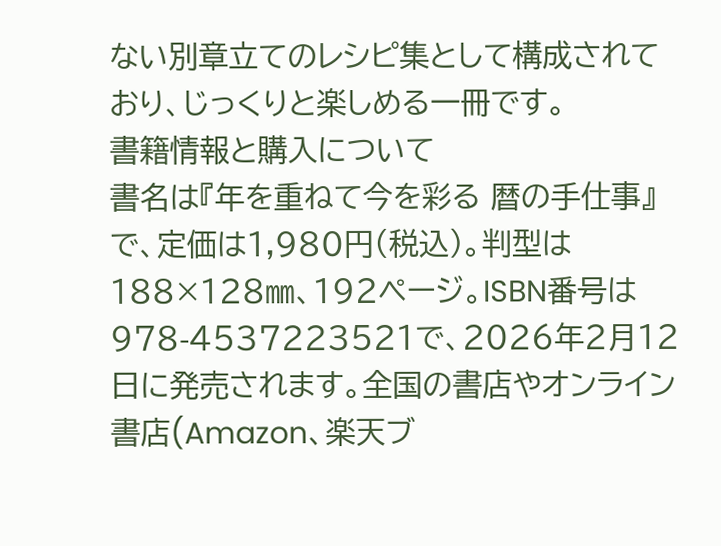ない別章立てのレシピ集として構成されており、じっくりと楽しめる一冊です。
書籍情報と購入について
書名は『年を重ねて今を彩る 暦の手仕事』で、定価は1,980円(税込)。判型は188×128㎜、192ページ。ISBN番号は978-4537223521で、2026年2月12日に発売されます。全国の書店やオンライン書店(Amazon、楽天ブ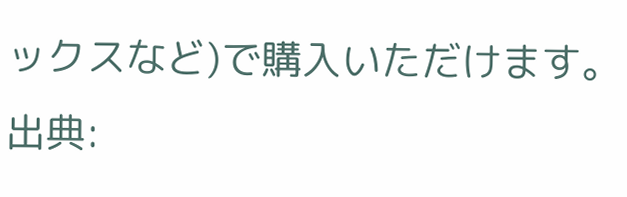ックスなど)で購入いただけます。
出典: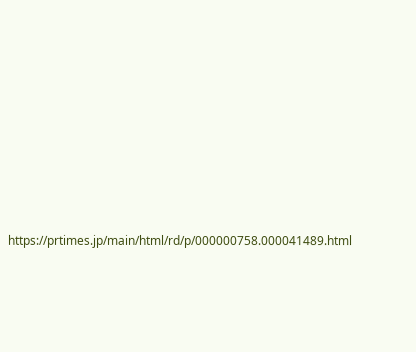https://prtimes.jp/main/html/rd/p/000000758.000041489.html